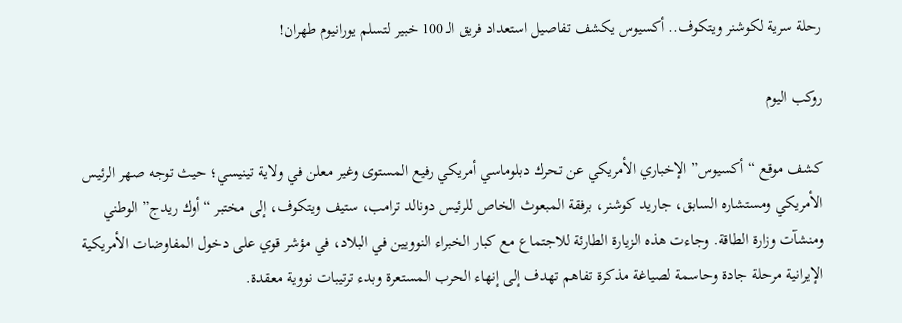رحلة سرية لكوشنر ويتكوف.. أكسيوس يكشف تفاصيل استعداد فريق الـ 100 خبير لتسلم يورانيوم طهران!

روكب اليوم

كشف موقع “أكسيوس” الإخباري الأمريكي عن تحرك دبلوماسي أمريكي رفيع المستوى وغير معلن في ولاية تينيسي؛ حيث توجه صهر الرئيس الأمريكي ومستشاره السابق، جاريد كوشنر، برفقة المبعوث الخاص للرئيس دونالد ترامب، ستيف ويتكوف، إلى مختبر “أوك ريدج” الوطني ومنشآت وزارة الطاقة. وجاءت هذه الزيارة الطارئة للاجتماع مع كبار الخبراء النوويين في البلاد، في مؤشر قوي على دخول المفاوضات الأمريكية الإيرانية مرحلة جادة وحاسمة لصياغة مذكرة تفاهم تهدف إلى إنهاء الحرب المستعرة وبدء ترتيبات نووية معقدة.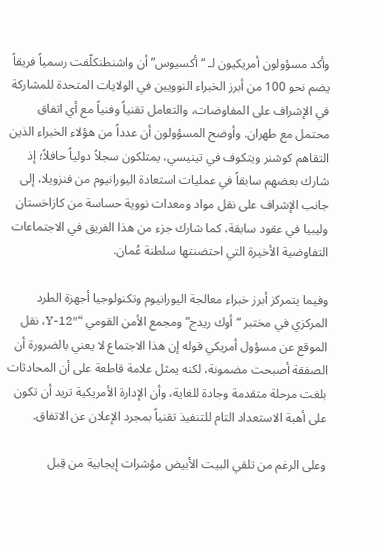وأكد مسؤولون أمريكيون لـ “أكسيوس” أن واشنطنكلّفت رسمياً فريقاً يضم نحو 100 من أبرز الخبراء النوويين في الولايات المتحدة للمشاركة في الإشراف على المفاوضات، والتعامل تقنياً وفنياً مع أي اتفاق محتمل مع طهران. وأوضح المسؤولون أن عدداً من هؤلاء الخبراء الذين التقاهم كوشنر ويتكوف في تينيسي، يمتلكون سجلاً دولياً حافلاً؛ إذ شارك بعضهم سابقاً في عمليات استعادة اليورانيوم من فنزويلا، إلى جانب الإشراف على نقل مواد ومعدات نووية حساسة من كازاخستان وليبيا في عقود سابقة، كما شارك جزء من هذا الفريق في الاجتماعات التفاوضية الأخيرة التي احتضنتها سلطنة عُمان.

وفيما يتمركز أبرز خبراء معالجة اليورانيوم وتكنولوجيا أجهزة الطرد المركزي في مختبر “أوك ريدج” ومجمع الأمن القومي “Y-12″، نقل الموقع عن مسؤول أمريكي قوله إن هذا الاجتماع لا يعني بالضرورة أن الصفقة أصبحت مضمونة، لكنه يمثل علامة قاطعة على أن المحادثات بلغت مرحلة متقدمة وجادة للغاية، وأن الإدارة الأمريكية تريد أن تكون على أهبة الاستعداد التام للتنفيذ تقنياً بمجرد الإعلان عن الاتفاق.

وعلى الرغم من تلقي البيت الأبيض مؤشرات إيجابية من قِبل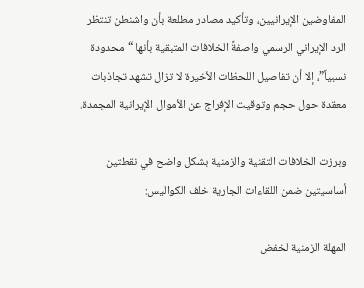المفاوضين الإيرانيين، وتأكيد مصادر مطلعة بأن واشنطن تنتظر الرد الإيراني الرسمي واصفةً الخلافات المتبقية بأنها “محدودة نسبياً”، إلا أن تفاصيل اللحظات الأخيرة لا تزال تشهد تجاذبات معقدة حول حجم وتوقيت الإفراج عن الأموال الإيرانية المجمدة.

وبرزت الخلافات التقنية والزمنية بشكل واضح في نقطتين أساسيتين ضمن اللقاءات الجارية خلف الكواليس:

المهلة الزمنية لخفض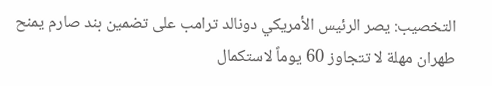التخصيب: يصر الرئيس الأمريكي دونالد ترامب على تضمين بند صارم يمنح طهران مهلة لا تتجاوز 60 يوماً لاستكمال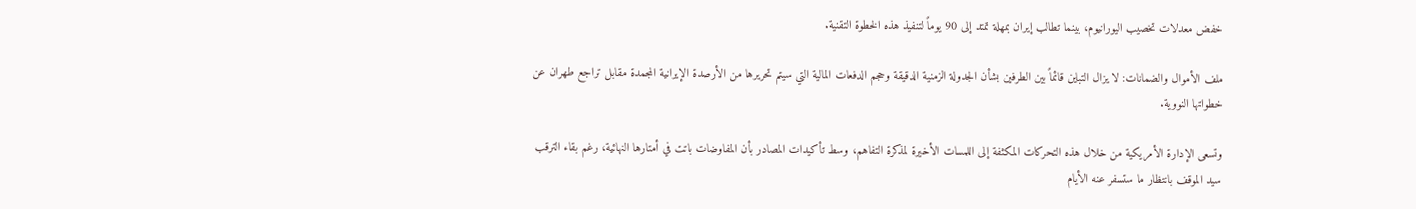خفض معدلات تخصيب اليورانيوم، بينما تطالب إيران بمهلة تمتد إلى 90 يوماً لتنفيذ هذه الخطوة التقنية.

ملف الأموال والضمانات: لا يزال التباين قائماً بين الطرفين بشأن الجدولة الزمنية الدقيقة وحجم الدفعات المالية التي سيتم تحريرها من الأرصدة الإيرانية المجمدة مقابل تراجع طهران عن خطواتها النووية.

وتسعى الإدارة الأمريكية من خلال هذه التحركات المكثفة إلى اللمسات الأخيرة لمذكرة التفاهم، وسط تأكيدات المصادر بأن المفاوضات باتت في أمتارها النهائية، رغم بقاء الترقب سيد الموقف بانتظار ما ستسفر عنه الأيام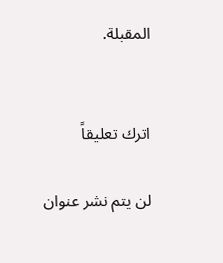المقبلة.


اترك تعليقاً

لن يتم نشر عنوان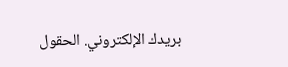بريدك الإلكتروني. الحقول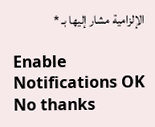الإلزامية مشار إليها بـ *

Enable Notifications OK No thanks